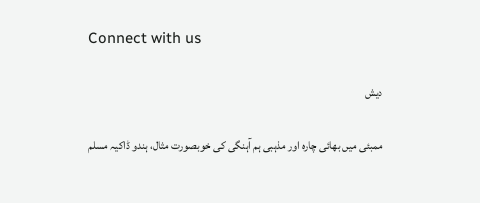Connect with us

دیش

ممبئی میں بھائی چارہ اور مذہبی ہم آہنگی کی خوبصورت مثال، ہندو ڈاکیہ مسلم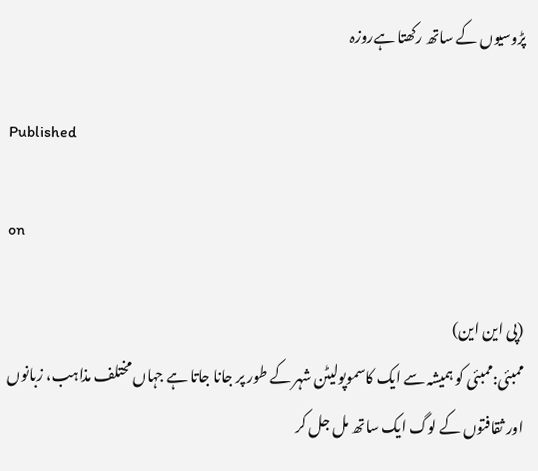پڑوسیوں کے ساتھ رکھتا ہےروزہ

Published

on

(پی این این)
ممبئی:ممبئی کو ہمیشہ سے ایک کاسموپولیٹن شہر کے طور پر جانا جاتا ہے جہاں مختلف مذاہب، زبانوں اور ثقافتوں کے لوگ ایک ساتھ مل جل کر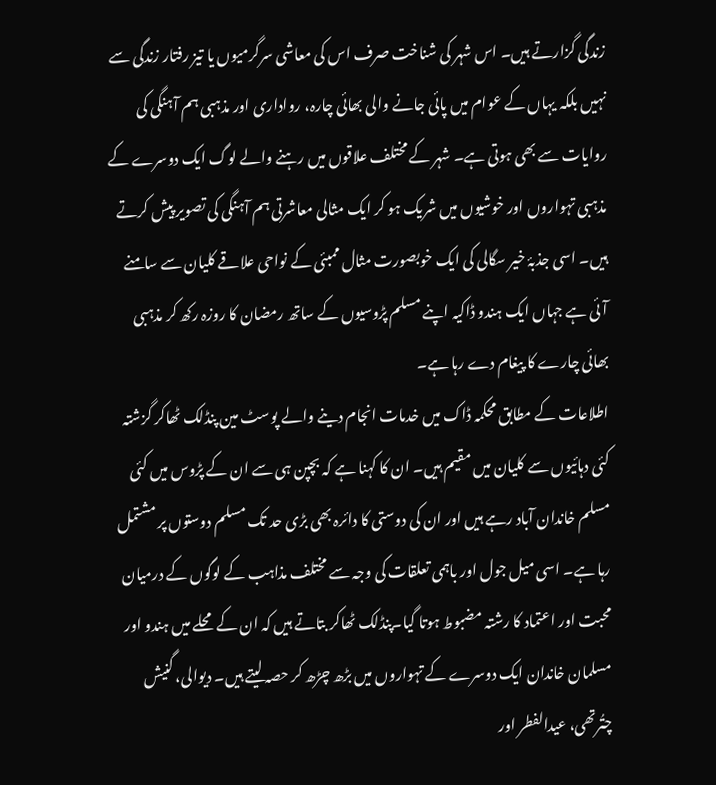زندگی گزارتے ہیں۔ اس شہر کی شناخت صرف اس کی معاشی سرگرمیوں یا تیز رفتار زندگی سے نہیں بلکہ یہاں کے عوام میں پائی جانے والی بھائی چارہ، رواداری اور مذہبی ہم آہنگی کی روایات سے بھی ہوتی ہے۔ شہر کے مختلف علاقوں میں رہنے والے لوگ ایک دوسرے کے مذہبی تہواروں اور خوشیوں میں شریک ہو کر ایک مثالی معاشرتی ہم آہنگی کی تصویر پیش کرتے ہیں۔ اسی جذبۂ خیر سگالی کی ایک خوبصورت مثال ممبئی کے نواحی علاقے کلیان سے سامنے آئی ہے جہاں ایک ہندو ڈاکیہ اپنے مسلم پڑوسیوں کے ساتھ رمضان کا روزہ رکھ کر مذہبی بھائی چارے کا پیغام دے رہا ہے۔
اطلاعات کے مطابق محکمہ ڈاک میں خدمات انجام دینے والے پوسٹ مین پنڈلک ٹھاکر گزشتہ کئی دہائیوں سے کلیان میں مقیم ہیں۔ ان کا کہنا ہے کہ بچپن ہی سے ان کے پڑوس میں کئی مسلم خاندان آباد رہے ہیں اور ان کی دوستی کا دائرہ بھی بڑی حد تک مسلم دوستوں پر مشتمل رہا ہے۔ اسی میل جول اور باہمی تعلقات کی وجہ سے مختلف مذاہب کے لوگوں کے درمیان محبت اور اعتماد کا رشتہ مضبوط ہوتا گیا۔پنڈلک ٹھاکر بتاتے ہیں کہ ان کے محلے میں ہندو اور مسلمان خاندان ایک دوسرے کے تہواروں میں بڑھ چڑھ کر حصہ لیتے ہیں۔ دیوالی، گنیش چتُرتھی، عیدالفطر اور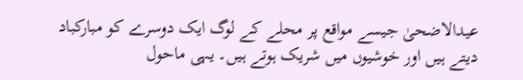عیدالاضحیٰ جیسے مواقع پر محلے کے لوگ ایک دوسرے کو مبارکباد دیتے ہیں اور خوشیوں میں شریک ہوتے ہیں۔ یہی ماحول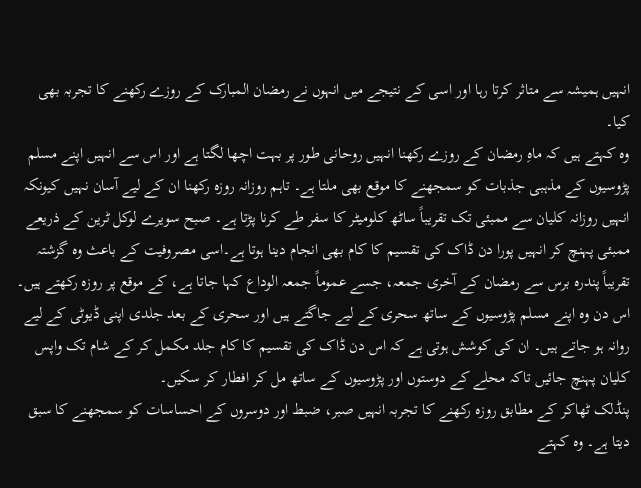انہیں ہمیشہ سے متاثر کرتا رہا اور اسی کے نتیجے میں انہوں نے رمضان المبارک کے روزے رکھنے کا تجربہ بھی کیا۔
وہ کہتے ہیں کہ ماہِ رمضان کے روزے رکھنا انہیں روحانی طور پر بہت اچھا لگتا ہے اور اس سے انہیں اپنے مسلم پڑوسیوں کے مذہبی جذبات کو سمجھنے کا موقع بھی ملتا ہے۔ تاہم روزانہ روزہ رکھنا ان کے لیے آسان نہیں کیونکہ انہیں روزانہ کلیان سے ممبئی تک تقریباً ساٹھ کلومیٹر کا سفر طے کرنا پڑتا ہے۔ صبح سویرے لوکل ٹرین کے ذریعے ممبئی پہنچ کر انہیں پورا دن ڈاک کی تقسیم کا کام بھی انجام دینا ہوتا ہے۔اسی مصروفیت کے باعث وہ گزشتہ تقریباً پندرہ برس سے رمضان کے آخری جمعہ، جسے عموماً جمعہ الوداع کہا جاتا ہے، کے موقع پر روزہ رکھتے ہیں۔ اس دن وہ اپنے مسلم پڑوسیوں کے ساتھ سحری کے لیے جاگتے ہیں اور سحری کے بعد جلدی اپنی ڈیوٹی کے لیے روانہ ہو جاتے ہیں۔ ان کی کوشش ہوتی ہے کہ اس دن ڈاک کی تقسیم کا کام جلد مکمل کر کے شام تک واپس کلیان پہنچ جائیں تاکہ محلے کے دوستوں اور پڑوسیوں کے ساتھ مل کر افطار کر سکیں۔
پنڈلک ٹھاکر کے مطابق روزہ رکھنے کا تجربہ انہیں صبر، ضبط اور دوسروں کے احساسات کو سمجھنے کا سبق دیتا ہے۔ وہ کہتے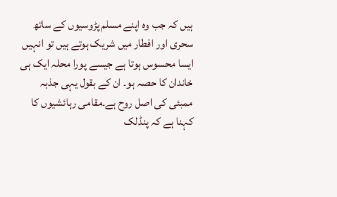ہیں کہ جب وہ اپنے مسلم پڑوسیوں کے ساتھ سحری اور افطار میں شریک ہوتے ہیں تو انہیں ایسا محسوس ہوتا ہے جیسے پورا محلہ ایک ہی خاندان کا حصہ ہو۔ ان کے بقول یہی جذبہ ممبئی کی اصل روح ہے۔مقامی رہائشیوں کا کہنا ہے کہ پنڈلک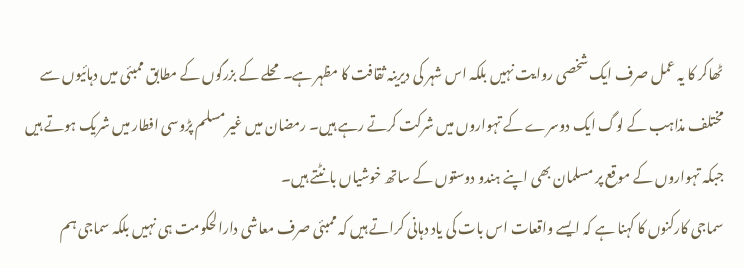ٹھاکر کا یہ عمل صرف ایک شخصی روایت نہیں بلکہ اس شہر کی دیرینہ ثقافت کا مظہر ہے۔ محلے کے بزرگوں کے مطابق ممبئی میں دہائیوں سے مختلف مذاہب کے لوگ ایک دوسرے کے تہواروں میں شرکت کرتے رہے ہیں۔ رمضان میں غیر مسلم پڑوسی افطار میں شریک ہوتے ہیں جبکہ تہواروں کے موقع پر مسلمان بھی اپنے ہندو دوستوں کے ساتھ خوشیاں بانٹتے ہیں۔
سماجی کارکنوں کا کہنا ہے کہ ایسے واقعات اس بات کی یاد دہانی کراتے ہیں کہ ممبئی صرف معاشی دارالحکومت ہی نہیں بلکہ سماجی ہم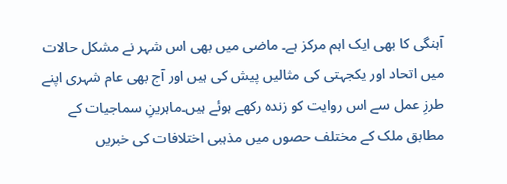آہنگی کا بھی ایک اہم مرکز ہے۔ ماضی میں بھی اس شہر نے مشکل حالات میں اتحاد اور یکجہتی کی مثالیں پیش کی ہیں اور آج بھی عام شہری اپنے طرزِ عمل سے اس روایت کو زندہ رکھے ہوئے ہیں۔ماہرینِ سماجیات کے مطابق ملک کے مختلف حصوں میں مذہبی اختلافات کی خبریں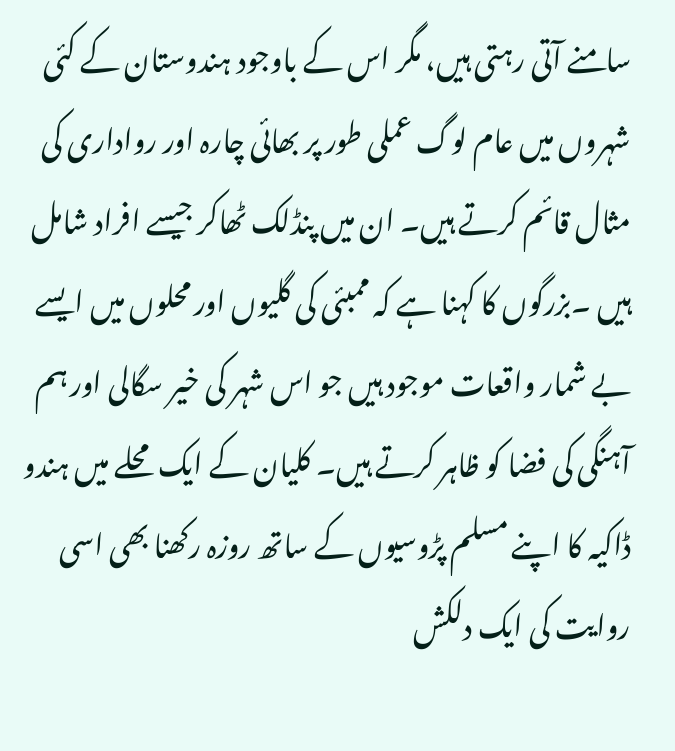سامنے آتی رہتی ہیں، مگر اس کے باوجود ہندوستان کے کئی شہروں میں عام لوگ عملی طور پر بھائی چارہ اور رواداری کی مثال قائم کرتے ہیں۔ ان میں پنڈلک ٹھاکر جیسے افراد شامل ہیں ۔بزرگوں کا کہنا ہے کہ ممبئی کی گلیوں اور محلوں میں ایسے بے شمار واقعات موجود ہیں جو اس شہر کی خیر سگالی اور ہم آہنگی کی فضا کو ظاہر کرتے ہیں۔ کلیان کے ایک محلے میں ہندو ڈاکیہ کا اپنے مسلم پڑوسیوں کے ساتھ روزہ رکھنا بھی اسی روایت کی ایک دلکش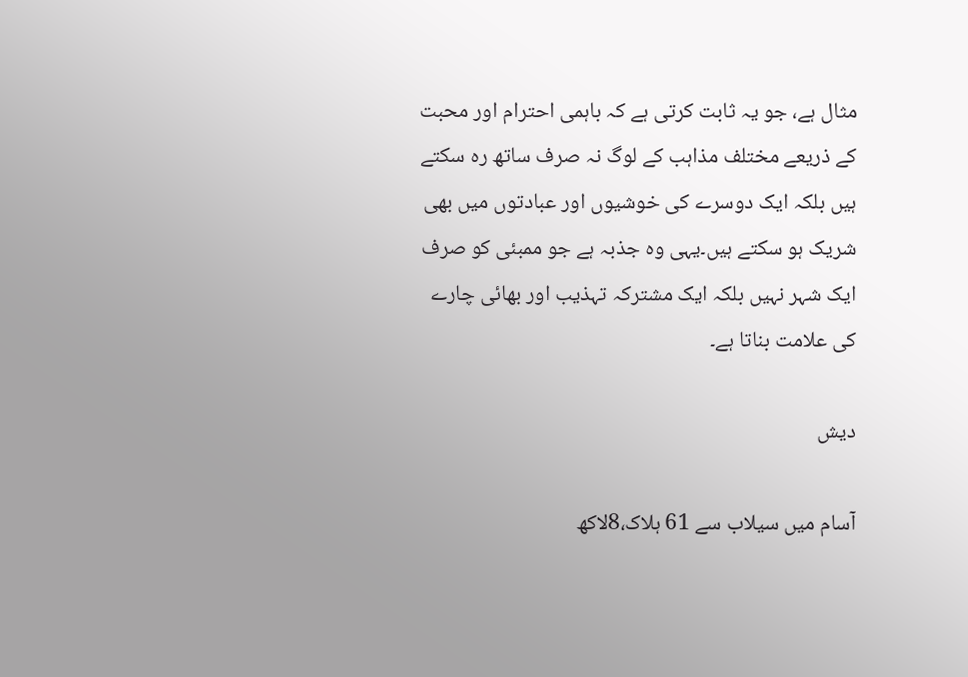مثال ہے، جو یہ ثابت کرتی ہے کہ باہمی احترام اور محبت کے ذریعے مختلف مذاہب کے لوگ نہ صرف ساتھ رہ سکتے ہیں بلکہ ایک دوسرے کی خوشیوں اور عبادتوں میں بھی شریک ہو سکتے ہیں۔یہی وہ جذبہ ہے جو ممبئی کو صرف ایک شہر نہیں بلکہ ایک مشترکہ تہذیب اور بھائی چارے کی علامت بناتا ہے۔

دیش

آسام میں سیلاب سے 61 ہلاک،8لاکھ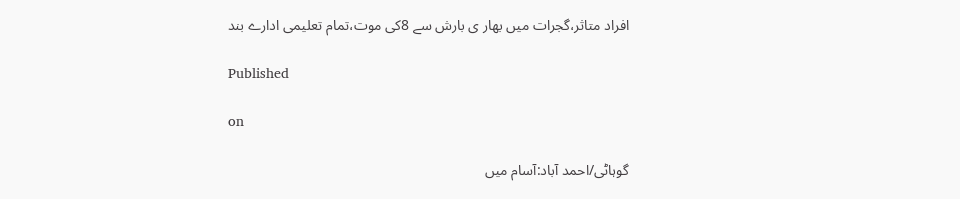افراد متاثر،گجرات میں بھار ی بارش سے 8کی موت،تمام تعلیمی ادارے بند

Published

on

گوہاٹی/احمد آباد:آسام میں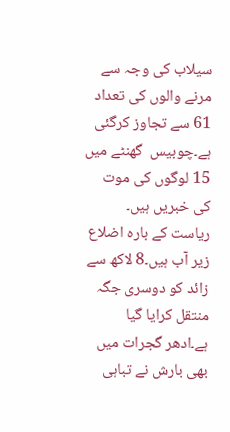سیلاب کی وجہ سے مرنے والوں کی تعداد 61 سے تجاوز کرگئی ہے۔چوبیس  گھنٹے میں 15 لوگوں کی موت کی خبریں ہیں۔ ریاست کے بارہ اضلاع زیر آب ہیں۔8 لاکھ سے زائد کو دوسری جگہ منتقل کرایا گیا ہے۔ادھر گجرات میں بھی بارش نے تباہی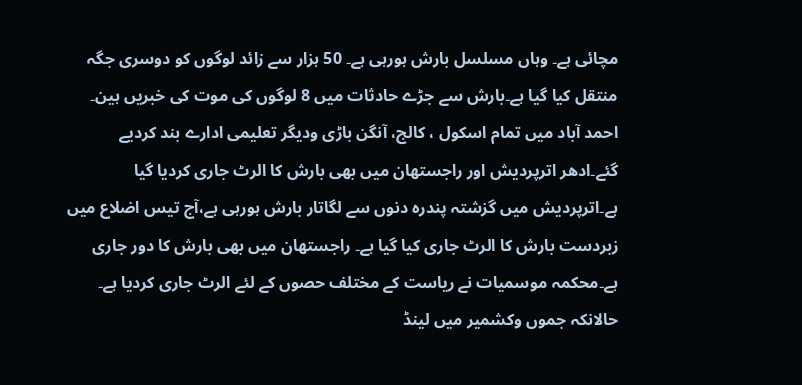مچائی ہے۔ وہاں مسلسل بارش ہورہی ہے۔ 50 ہزار سے زائد لوگوں کو دوسری جگہ منتقل کیا گیا ہے۔بارش سے جڑے حادثات میں 8 لوگوں کی موت کی خبریں ہین۔ احمد آباد میں تمام اسکول ، کالج، آنگن باڑی ودیگر تعلیمی ادارے بند کردیے گئے۔ادھر اترپردیش اور راجستھان میں بھی بارش کا الرٹ جاری کردیا گیا ہے۔اترپردیش میں گزشتہ پندرہ دنوں سے لگاتار بارش ہورہی ہے،آج تیس اضلاع میں زبردست بارش کا الرٹ جاری کیا گیا ہے۔ راجستھان میں بھی بارش کا دور جاری ہے۔محکمہ موسمیات نے ریاست کے مختلف حصوں کے لئے الرٹ جاری کردیا ہے۔ حالانکہ جموں وکشمیر میں لینڈ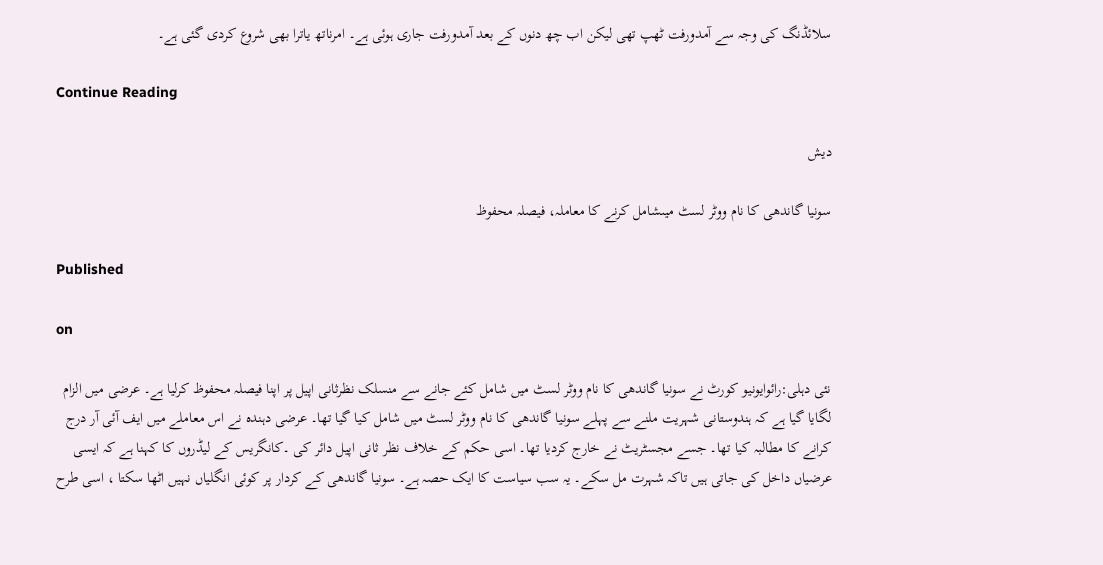سلائڈنگ کی وجہ سے آمدورفت ٹھپ تھی لیکن اب چھ دنوں کے بعد آمدورفت جاری ہوئی ہے۔ امرناتھ یاترا بھی شروع کردی گئی ہے۔

Continue Reading

دیش

سونیا گاندھی کا نام ووٹر لسٹ میںشامل کرنے کا معاملہ، فیصلہ محفوظ

Published

on

نئی دہلی:رائوایونیو کورٹ نے سونیا گاندھی کا نام ووٹر لسٹ میں شامل کئے جانے سے منسلک نظرثانی اپیل پر اپنا فیصلہ محفوظ کرلیا ہے۔ عرضی میں الزام لگایا گیا ہے کہ ہندوستانی شہریت ملنے سے پہلے سونیا گاندھی کا نام ووٹر لسٹ میں شامل کیا گیا تھا۔ عرضی دہندہ نے اس معاملے میں ایف آئی آر درج کرانے کا مطالبہ کیا تھا۔ جسے مجسٹریٹ نے خارج کردیا تھا۔ اسی حکم کے خلاف نظر ثانی اپیل دائر کی ۔کانگریس کے لیڈروں کا کہنا ہے کہ ایسی عرضیاں داخل کی جاتی ہیں تاکہ شہرت مل سکے۔ یہ سب سیاست کا ایک حصہ ہے۔ سونیا گاندھی کے کردار پر کوئی انگلیاں نہیں اٹھا سکتا ، اسی طرح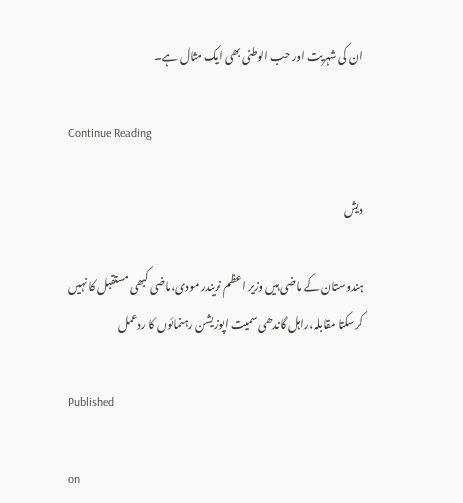ان کی شہریت اور حب الوطنی بھی ایک مثال ہے۔

Continue Reading

دیش

ہندوستان کے ماضی ہیں وزیر اعظم نریندر مودی،ماضی کبھی مستقبل کا نہیں کرسکتا مقابلہ،راہل گاندھی سمیت اپوزیشن رہنمائوں کا ردعمل

Published

on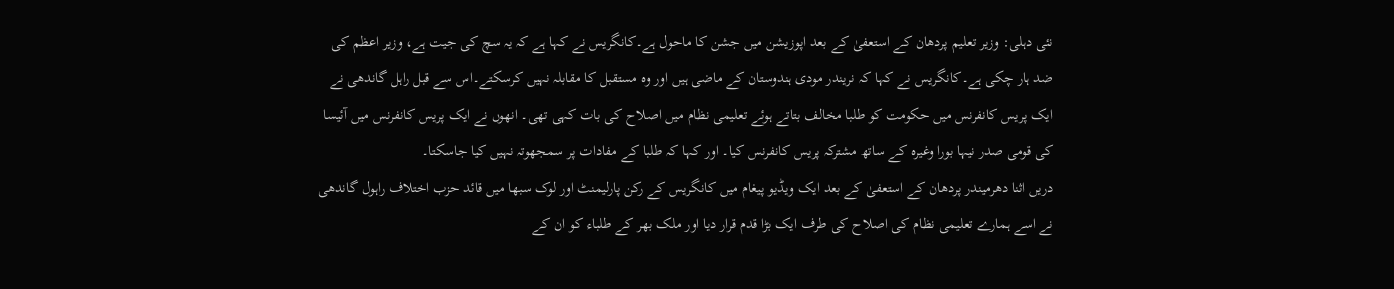نئی دہلی: وزیر تعلیم پردھان کے استعفیٰ کے بعد اپوزیشن میں جشن کا ماحول ہے۔کانگریس نے کہا ہے کہ یہ سچ کی جیت ہے، وزیر اعظم کی ضد ہار چکی ہے۔کانگریس نے کہا کہ نریندر مودی ہندوستان کے ماضی ہیں اور وہ مستقبل کا مقابلہ نہیں کرسکتے۔اس سے قبل راہل گاندھی نے ایک پریس کانفرنس میں حکومت کو طلبا مخالف بتاتے ہوئے تعلیمی نظام میں اصلاح کی بات کہی تھی۔ انھوں نے ایک پریس کانفرنس میں آئیسا کی قومی صدر نیہا بورا وغیرہ کے ساتھ مشترکہ پریس کانفرنس کیا۔ اور کہا کہ طلبا کے مفادات پر سمجھوتہ نہیں کیا جاسکتا۔
دریں اثنا دھرمیندر پردھان کے استعفیٰ کے بعد ایک ویڈیو پیغام میں کانگریس کے رکن پارلیمنٹ اور لوک سبھا میں قائد حزب اختلاف راہول گاندھی نے اسے ہمارے تعلیمی نظام کی اصلاح کی طرف ایک بڑا قدم قرار دیا اور ملک بھر کے طلباء کو ان کے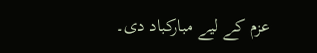عزم کے لیے مبارکباد دی۔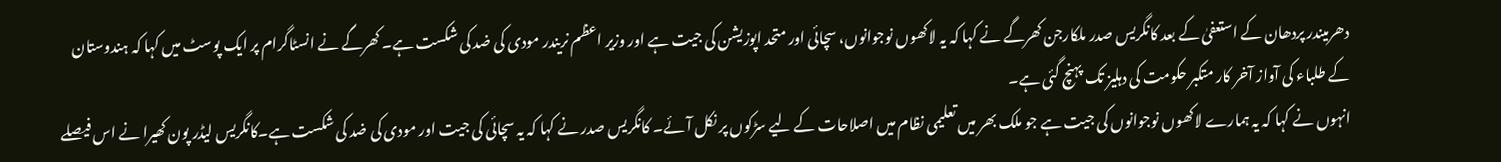دھرمیندر پردھان کے استعفیٰ کے بعد کانگریس صدر ملکارجن کھرگے نے کہا کہ یہ لاکھوں نوجوانوں، سچائی اور متحد اپوزیشن کی جیت ہے اور وزیر اعظم نریندر مودی کی ضد کی شکست ہے۔ کھرگے نے انسٹاگرام پر ایک پوسٹ میں کہا کہ ہندوستان کے طلباء کی آواز آخر کار متکبر حکومت کی دہلیز تک پہنچ گئی ہے۔
انہوں نے کہا کہ یہ ہمارے لاکھوں نوجوانوں کی جیت ہے جو ملک بھر میں تعلیمی نظام میں اصلاحات کے لیے سڑکوں پر نکل آئے۔ کانگریس صدر نے کہا کہ یہ سچائی کی جیت اور مودی کی ضد کی شکست ہے۔کانگریس لیڈر پون کھیرا نے اس فیصلے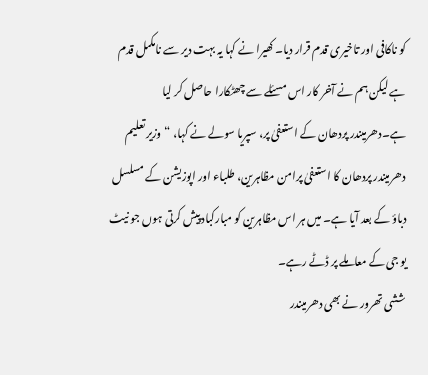کو ناکافی اور تاخیری قدم قرار دیا۔ کھیرا نے کہا یہ بہت دیر سے نامکمل قدم ہے لیکن ہم نے آخر کار اس مسئلے سے چھٹکارا حاصل کر لیا ہے۔دھرمیندر پردھان کے استعفیٰ پر، سپریا سولے نے کہا، “وزیر تعلیم دھرمیندر پردھان کا استعفیٰ پرامن مظاہرین، طلباء اور اپوزیشن کے مسلسل دباؤ کے بعد آیا ہے۔ میں ہر اس مظاہرین کو مبارکباد پیش کرتی ہوں جو نیٹ یو جی کے معاملے پر ڈٹے رہے۔
ششی تھرور نے بھی دھرمیندر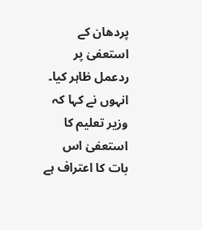پردھان کے استعفیٰ پر ردعمل ظاہر کیا۔ انہوں نے کہا کہ وزیر تعلیم کا استعفیٰ اس بات کا اعتراف ہے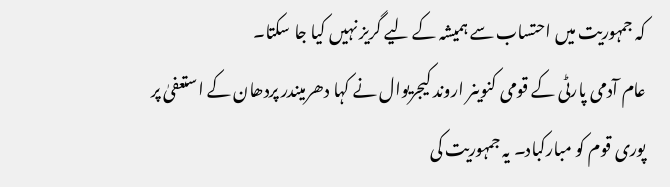کہ جمہوریت میں احتساب سے ہمیشہ کے لیے گریز نہیں کیا جا سکتا۔
عام آدمی پارٹی کے قومی کنوینر اروند کیجریوال نے کہا دھرمیندر پردھان کے استعفیٰ پر پوری قوم کو مبارکباد۔ یہ جمہوریت کی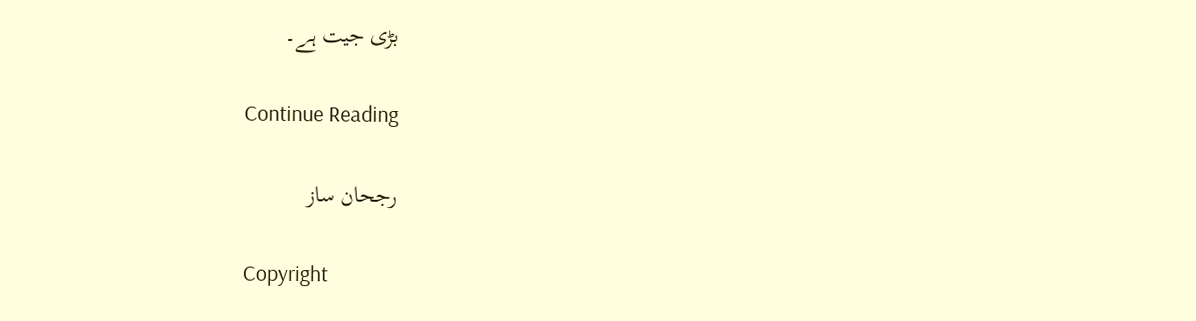بڑی جیت ہے۔

Continue Reading

رجحان ساز

Copyright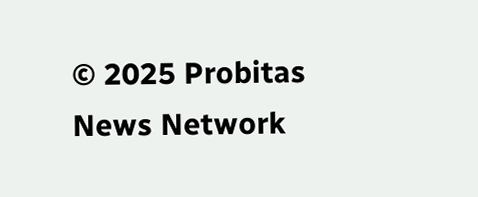© 2025 Probitas News Network